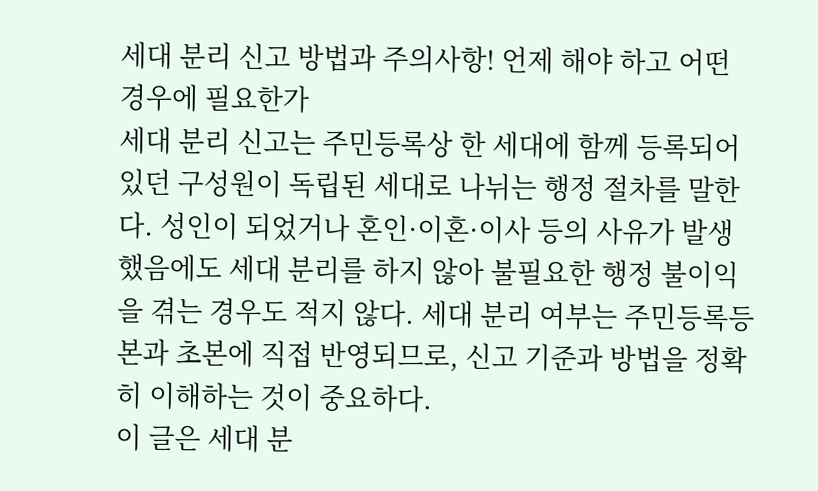세대 분리 신고 방법과 주의사항! 언제 해야 하고 어떤 경우에 필요한가
세대 분리 신고는 주민등록상 한 세대에 함께 등록되어 있던 구성원이 독립된 세대로 나뉘는 행정 절차를 말한다. 성인이 되었거나 혼인·이혼·이사 등의 사유가 발생했음에도 세대 분리를 하지 않아 불필요한 행정 불이익을 겪는 경우도 적지 않다. 세대 분리 여부는 주민등록등본과 초본에 직접 반영되므로, 신고 기준과 방법을 정확히 이해하는 것이 중요하다.
이 글은 세대 분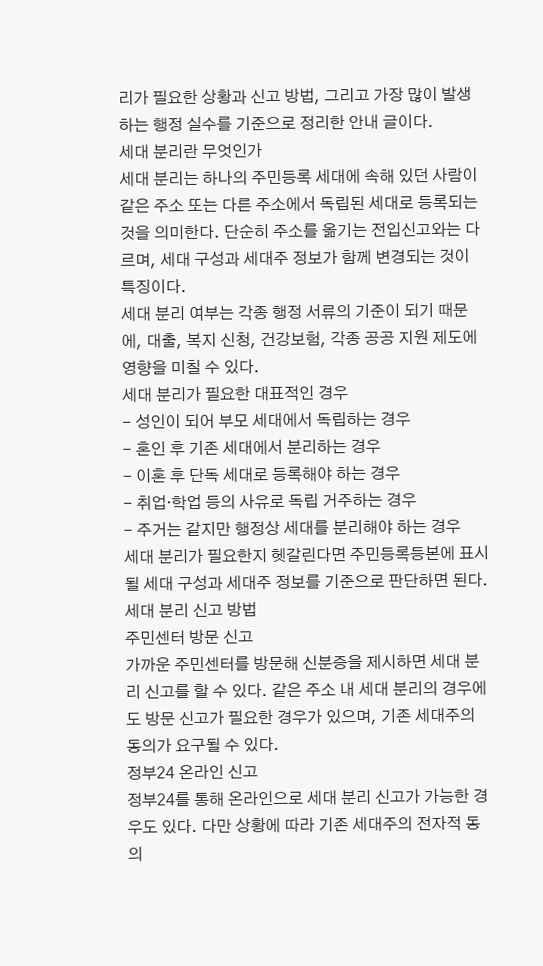리가 필요한 상황과 신고 방법, 그리고 가장 많이 발생하는 행정 실수를 기준으로 정리한 안내 글이다.
세대 분리란 무엇인가
세대 분리는 하나의 주민등록 세대에 속해 있던 사람이 같은 주소 또는 다른 주소에서 독립된 세대로 등록되는 것을 의미한다. 단순히 주소를 옮기는 전입신고와는 다르며, 세대 구성과 세대주 정보가 함께 변경되는 것이 특징이다.
세대 분리 여부는 각종 행정 서류의 기준이 되기 때문에, 대출, 복지 신청, 건강보험, 각종 공공 지원 제도에 영향을 미칠 수 있다.
세대 분리가 필요한 대표적인 경우
- 성인이 되어 부모 세대에서 독립하는 경우
- 혼인 후 기존 세대에서 분리하는 경우
- 이혼 후 단독 세대로 등록해야 하는 경우
- 취업·학업 등의 사유로 독립 거주하는 경우
- 주거는 같지만 행정상 세대를 분리해야 하는 경우
세대 분리가 필요한지 헷갈린다면 주민등록등본에 표시될 세대 구성과 세대주 정보를 기준으로 판단하면 된다.
세대 분리 신고 방법
주민센터 방문 신고
가까운 주민센터를 방문해 신분증을 제시하면 세대 분리 신고를 할 수 있다. 같은 주소 내 세대 분리의 경우에도 방문 신고가 필요한 경우가 있으며, 기존 세대주의 동의가 요구될 수 있다.
정부24 온라인 신고
정부24를 통해 온라인으로 세대 분리 신고가 가능한 경우도 있다. 다만 상황에 따라 기존 세대주의 전자적 동의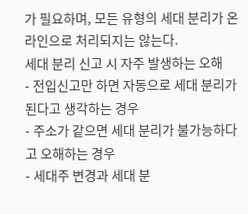가 필요하며, 모든 유형의 세대 분리가 온라인으로 처리되지는 않는다.
세대 분리 신고 시 자주 발생하는 오해
- 전입신고만 하면 자동으로 세대 분리가 된다고 생각하는 경우
- 주소가 같으면 세대 분리가 불가능하다고 오해하는 경우
- 세대주 변경과 세대 분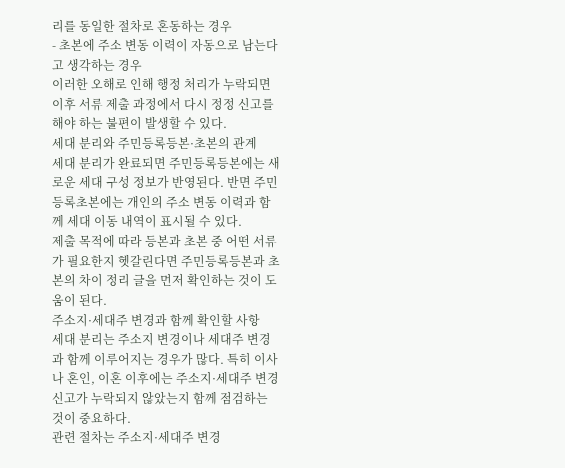리를 동일한 절차로 혼동하는 경우
- 초본에 주소 변동 이력이 자동으로 남는다고 생각하는 경우
이러한 오해로 인해 행정 처리가 누락되면 이후 서류 제출 과정에서 다시 정정 신고를 해야 하는 불편이 발생할 수 있다.
세대 분리와 주민등록등본·초본의 관계
세대 분리가 완료되면 주민등록등본에는 새로운 세대 구성 정보가 반영된다. 반면 주민등록초본에는 개인의 주소 변동 이력과 함께 세대 이동 내역이 표시될 수 있다.
제출 목적에 따라 등본과 초본 중 어떤 서류가 필요한지 헷갈린다면 주민등록등본과 초본의 차이 정리 글을 먼저 확인하는 것이 도움이 된다.
주소지·세대주 변경과 함께 확인할 사항
세대 분리는 주소지 변경이나 세대주 변경과 함께 이루어지는 경우가 많다. 특히 이사나 혼인, 이혼 이후에는 주소지·세대주 변경 신고가 누락되지 않았는지 함께 점검하는 것이 중요하다.
관련 절차는 주소지·세대주 변경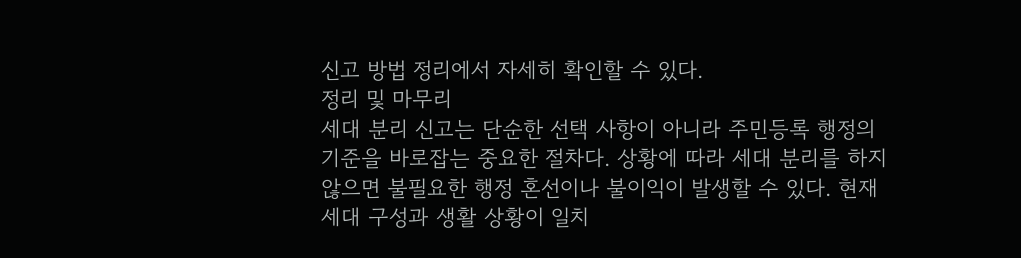신고 방법 정리에서 자세히 확인할 수 있다.
정리 및 마무리
세대 분리 신고는 단순한 선택 사항이 아니라 주민등록 행정의 기준을 바로잡는 중요한 절차다. 상황에 따라 세대 분리를 하지 않으면 불필요한 행정 혼선이나 불이익이 발생할 수 있다. 현재 세대 구성과 생활 상황이 일치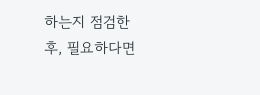하는지 점검한 후, 필요하다면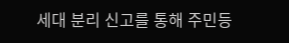세대 분리 신고를 통해 주민등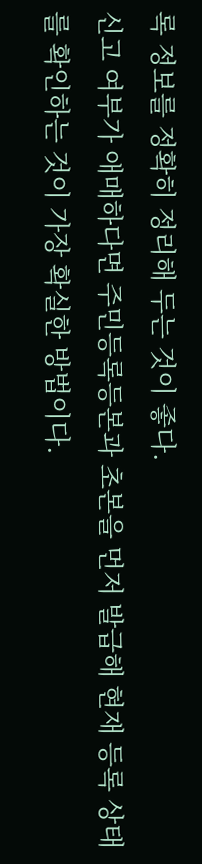록 정보를 정확히 정리해 두는 것이 좋다.
신고 여부가 애매하다면 주민등록등본과 초본을 먼저 발급해 현재 등록 상태를 확인하는 것이 가장 확실한 방법이다.